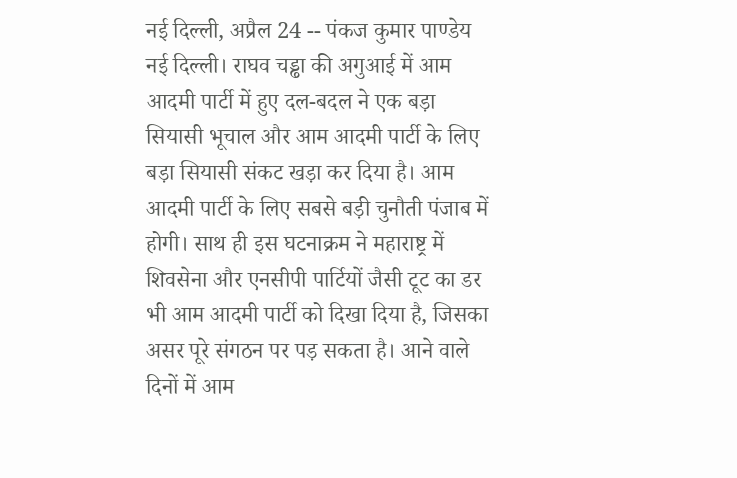नई दिल्ली, अप्रैल 24 -- पंकज कुमार पाण्डेय नई दिल्ली। राघव चड्ढा की अगुआई में आम आदमी पार्टी में हुए दल-बदल ने एक बड़ा सियासी भूचाल और आम आदमी पार्टी के लिए बड़ा सियासी संकट खड़ा कर दिया है। आम आदमी पार्टी के लिए सबसे बड़ी चुनौती पंजाब में होगी। साथ ही इस घटनाक्रम ने महाराष्ट्र में शिवसेना और एनसीपी पार्टियों जैसी टूट का डर भी आम आदमी पार्टी को दिखा दिया है, जिसका असर पूरे संगठन पर पड़ सकता है। आने वाले दिनों में आम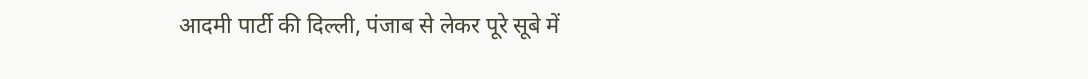आदमी पार्टी की दिल्ली, पंजाब से लेकर पूरे सूबे में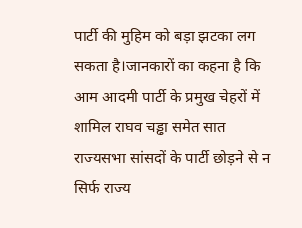पार्टी की मुहिम को बड़ा झटका लग सकता है।जानकारों का कहना है कि आम आदमी पार्टी के प्रमुख चेहरों में शामिल राघव चड्ढा समेत सात राज्यसभा सांसदों के पार्टी छोड़ने से न सिर्फ राज्य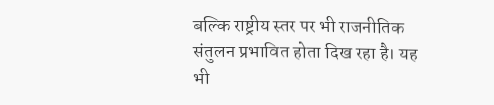बल्कि राष्ट्रीय स्तर पर भी राजनीतिक संतुलन प्रभावित होता दिख रहा है। यह भी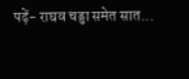पढ़ें- राघव चड्ढा समेत सात...